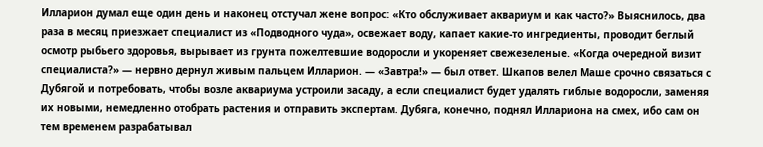Илларион думал еще один день и наконец отстучал жене вопрос: «Кто обслуживает аквариум и как часто?» Выяснилось, два раза в месяц приезжает специалист из «Подводного чуда», освежает воду, капает какие-то ингредиенты, проводит беглый осмотр рыбьего здоровья, вырывает из грунта пожелтевшие водоросли и укореняет свежезеленые. «Когда очередной визит специалиста?» — нервно дернул живым пальцем Илларион. — «Завтра!» — был ответ. Шкапов велел Маше срочно связаться с Дубягой и потребовать, чтобы возле аквариума устроили засаду, а если специалист будет удалять гиблые водоросли, заменяя их новыми, немедленно отобрать растения и отправить экспертам. Дубяга, конечно, поднял Иллариона на смех, ибо сам он тем временем разрабатывал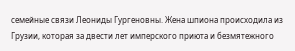семейные связи Леониды Гургеновны. Жена шпиона происходила из Грузии, которая за двести лет имперского приюта и безмятежного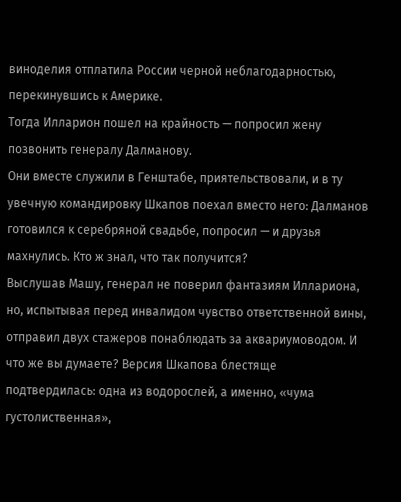виноделия отплатила России черной неблагодарностью, перекинувшись к Америке.
Тогда Илларион пошел на крайность — попросил жену позвонить генералу Далманову.
Они вместе служили в Генштабе, приятельствовали, и в ту увечную командировку Шкапов поехал вместо него: Далманов готовился к серебряной свадьбе, попросил — и друзья махнулись. Кто ж знал, что так получится?
Выслушав Машу, генерал не поверил фантазиям Иллариона, но, испытывая перед инвалидом чувство ответственной вины, отправил двух стажеров понаблюдать за аквариумоводом. И что же вы думаете? Версия Шкапова блестяще подтвердилась: одна из водорослей, а именно, «чума густолиственная»,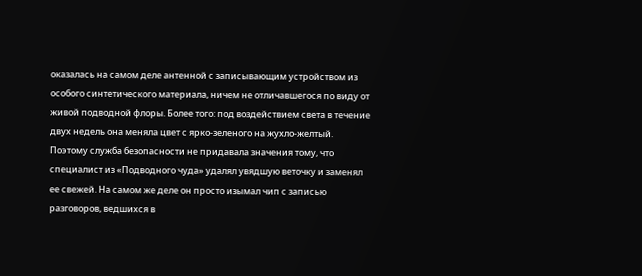оказалась на самом деле антенной с записывающим устройством из особого синтетического материала, ничем не отличавшегося по виду от живой подводной флоры. Более того: под воздействием света в течение двух недель она меняла цвет с ярко-зеленого на жухло-желтый. Поэтому служба безопасности не придавала значения тому, что специалист из «Подводного чуда» удалял увядшую веточку и заменял ее свежей. На самом же деле он просто изымал чип с записью разговоров, ведшихся в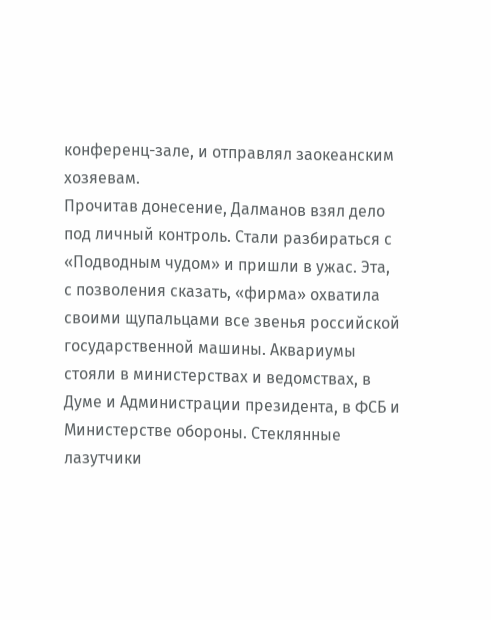конференц-зале, и отправлял заокеанским хозяевам.
Прочитав донесение, Далманов взял дело под личный контроль. Стали разбираться с «Подводным чудом» и пришли в ужас. Эта, с позволения сказать, «фирма» охватила своими щупальцами все звенья российской государственной машины. Аквариумы стояли в министерствах и ведомствах, в Думе и Администрации президента, в ФСБ и Министерстве обороны. Стеклянные лазутчики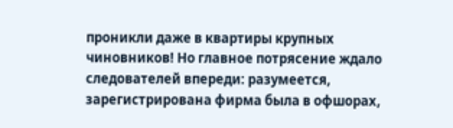проникли даже в квартиры крупных чиновников! Но главное потрясение ждало следователей впереди: разумеется, зарегистрирована фирма была в офшорах,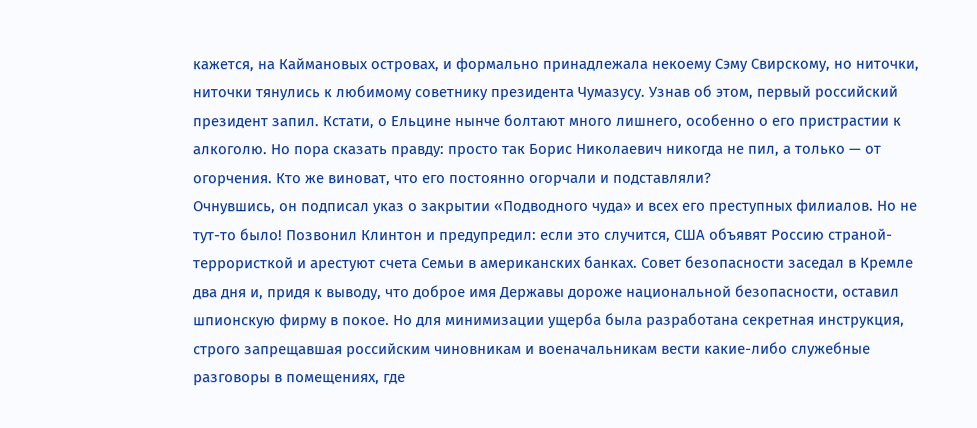кажется, на Каймановых островах, и формально принадлежала некоему Сэму Свирскому, но ниточки, ниточки тянулись к любимому советнику президента Чумазусу. Узнав об этом, первый российский президент запил. Кстати, о Ельцине нынче болтают много лишнего, особенно о его пристрастии к алкоголю. Но пора сказать правду: просто так Борис Николаевич никогда не пил, а только — от огорчения. Кто же виноват, что его постоянно огорчали и подставляли?
Очнувшись, он подписал указ о закрытии «Подводного чуда» и всех его преступных филиалов. Но не тут-то было! Позвонил Клинтон и предупредил: если это случится, США объявят Россию страной-террористкой и арестуют счета Семьи в американских банках. Совет безопасности заседал в Кремле два дня и, придя к выводу, что доброе имя Державы дороже национальной безопасности, оставил шпионскую фирму в покое. Но для минимизации ущерба была разработана секретная инструкция, строго запрещавшая российским чиновникам и военачальникам вести какие-либо служебные разговоры в помещениях, где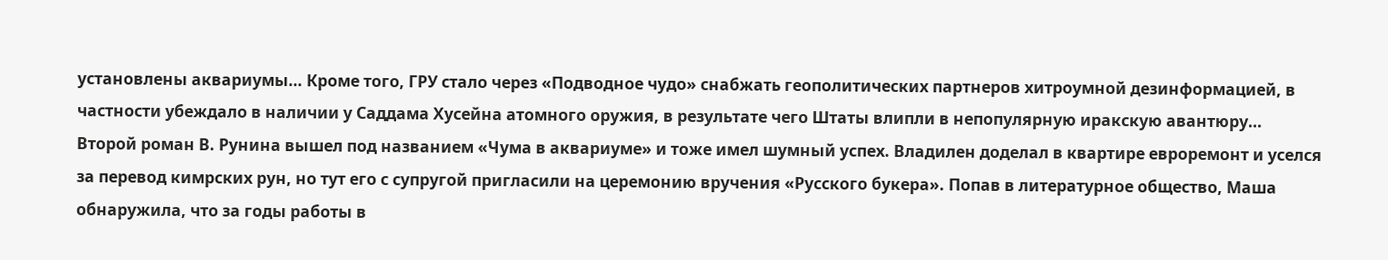установлены аквариумы… Кроме того, ГРУ стало через «Подводное чудо» снабжать геополитических партнеров хитроумной дезинформацией, в частности убеждало в наличии у Саддама Хусейна атомного оружия, в результате чего Штаты влипли в непопулярную иракскую авантюру…
Второй роман В. Рунина вышел под названием «Чума в аквариуме» и тоже имел шумный успех. Владилен доделал в квартире евроремонт и уселся за перевод кимрских рун, но тут его с супругой пригласили на церемонию вручения «Русского букера». Попав в литературное общество, Маша обнаружила, что за годы работы в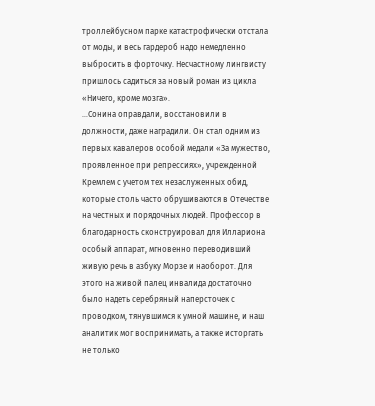троллейбусном парке катастрофически отстала от моды, и весь гардероб надо немедленно выбросить в форточку. Несчастному лингвисту пришлось садиться за новый роман из цикла «Ничего, кроме мозга».
…Сонина оправдали, восстановили в должности, даже наградили. Он стал одним из первых кавалеров особой медали «За мужество, проявленное при репрессиях», учрежденной Кремлем с учетом тех незаслуженных обид, которые столь часто обрушиваются в Отечестве на честных и порядочных людей. Профессор в благодарность сконструировал для Иллариона особый аппарат, мгновенно переводивший живую речь в азбуку Морзе и наоборот. Для этого на живой палец инвалида достаточно было надеть серебряный наперсточек с проводком, тянувшимся к умной машине, и наш аналитик мог воспринимать, а также исторгать не только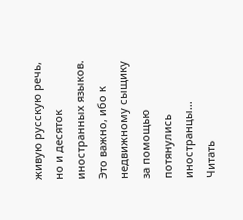живую русскую речь, но и десяток иностранных языков. Это важно, ибо к недвижному сыщику за помощью потянулись иностранцы…
Читать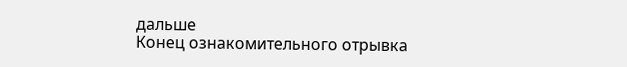дальше
Конец ознакомительного отрывка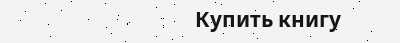Купить книгу